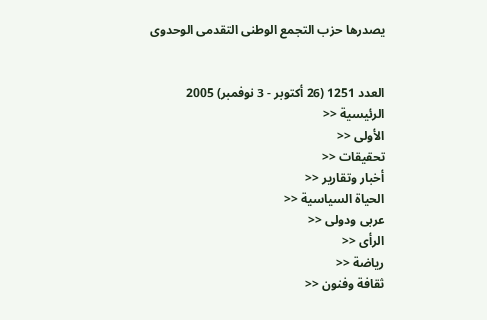يصدرها حزب التجمع الوطنى التقدمى الوحدوى


العدد 1251 (26 أكتوبر - 3 نوفمبر) 2005
الرئيسية <<
الأولى <<
تحقيقات <<
أخبار وتقارير <<
الحياة السياسية <<
عربى ودولى <<
الرأى <<
رياضة <<
ثقافة وفنون <<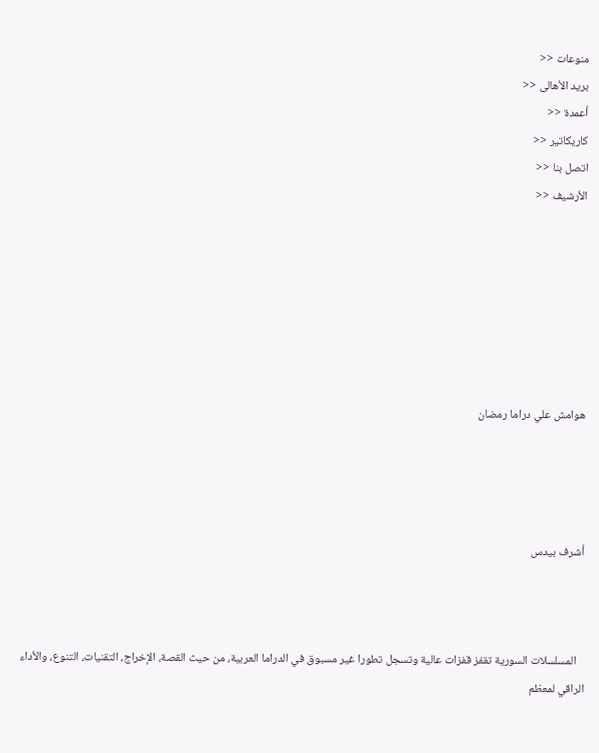منوعات <<
بريد الأهالى <<
أعمدة <<
كاريكاتير <<
اتصل بنا <<
الأرشيف <<







هوامش علي دراما رمضان




أشرف بيدس



   المسلسلات السورية تقفز قفزات عالية وتسجل تطورا غير مسبوق في الدراما العربية، من حيث القصة، الإخراج، التقنيات، التنوع، والأداء الراقي لمعظم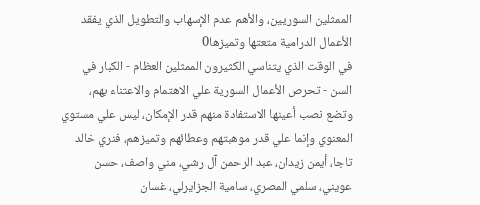الممثلين السوريين، والأهم عدم الإسهاب والتطويل الذي يفقد الأعمال الدرامية متعتها وتميزها0
في الوقت الذي يتناسي الكثيرون الممثلين العظام - الكبار في السن - تحرص الأعمال السورية علي الاهتمام والاعتناء بهم، وتضع نصب أعينها الاستفادة منهم قدر الإمكان، ليس علي مستوي المعنوي وإنما علي قدر موهبتهم وعطائهم وتميزهم، فنري خالد تاجا، أيمن زيدان، عبد الرحمن آل رشي، مني واصف، حسن عويني، سلمي المصري، سامية الجزايرلي، غسان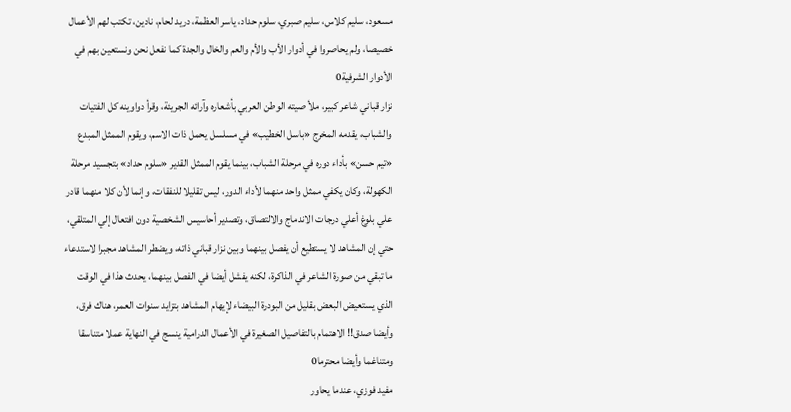مسعود، سليم كلاس، سليم صبري، سلوم حداد، ياسر العظمة، دريد لحام، نادين، تكتب لهم الأعمال خصيصا، ولم يحاصروا في أدوار الأب والأم والعم والخال والجدة كما نفعل نحن ونستعين بهم في الأدوار الشرفية0
نزار قباني شاعر كبير، ملأ صيته الوطن العربي بأشعاره وآرائه الجريئة، وقرأ دواوينه كل الفتيات والشباب، يقدمه المخرج «باسل الخطيب» في مسلسل يحمل ذات الاسم، ويقوم الممثل المبدع «تيم حسن» بأداء دوره في مرحلة الشباب، بينما يقوم الممثل القدير «سلوم حداد» بتجسيد مرحلة الكهولة، وكان يكفي ممثل واحد منهما لأداء الدور، ليس تقليلا للنفقات، وإنما لأن كلا منهما قادر علي بلوغ أعلي درجات الاندماج والالتصاق، وتصدير أحاسيس الشخصية دون افتعال إلي المتلقي، حتي إن المشاهد لا يستطيع أن يفصل بينهما وبين نزار قباني ذاته، ويضطر المشاهد مجبرا لاستدعاء ما تبقي من صورة الشاعر في الذاكرة، لكنه يفشل أيضا في الفصل بينهما، يحدث هذا في الوقت الذي يستعيض البعض بقليل من البودرة البيضاء لإيهام المشاهد بتزايد سنوات العمر، هناك فرق، وأيضا صدق!! الاهتمام بالتفاصيل الصغيرة في الأعمال الدرامية ينسج في النهاية عملا متناسقا ومتناغما وأيضا محترما0
مفيد فوزي، عندما يحاور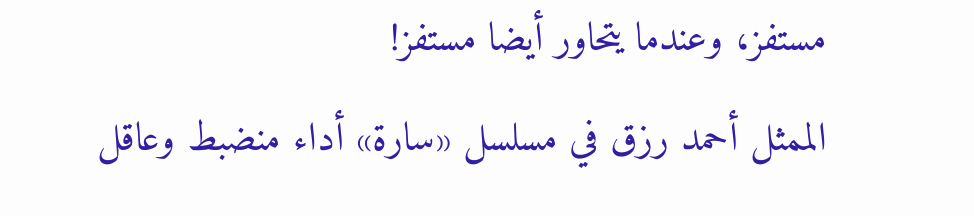مستفز، وعندما يتحاور أيضا مستفز!
الممثل أحمد رزق في مسلسل «سارة» أداء منضبط وعاقل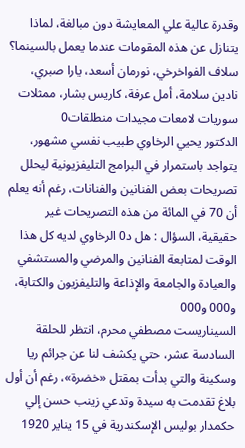وقدرة عالية علي المعايشة دون مبالغة، لماذا يتنازل عن هذه المقومات عندما يعمل بالسينما؟
سلاف الفواخرخي، نورمان أسعد، يارا صبري، نادين سلامة، أمل عرفة، كاريس بشار، ممثلات سوريات لامعات مجيدات منطلقات0
الدكتور يحيي الرخاوي طبيب نفسي مشهور، يتواجد باستمرار في البرامج التليفزيونية ليحلل تصريحات بعض الفنانين والفنانات، رغم أنه يعلم أن 70 في المائة من هذه التصريحات غير حقيقية، السؤال : هل د0 الرخاوي لديه كل هذا الوقت لمتابعة الفنانين والمرضي والمستشفي والعيادة والجامعة والإذاعة والتليفزيون والكتابة، و000 و000
السيناريست مصطفي محرم، انتظر للحلقة السادسة عشر، حتي يكشف لنا عن جرائم ريا وسكينة والتي بدأت بمقتل «خضرة»، رغم أن أول بلاغ تقدمت به سيدة وتدعي زينب حسن إلي حكمدار بوليس الإسكندرية في 15 يناير 1920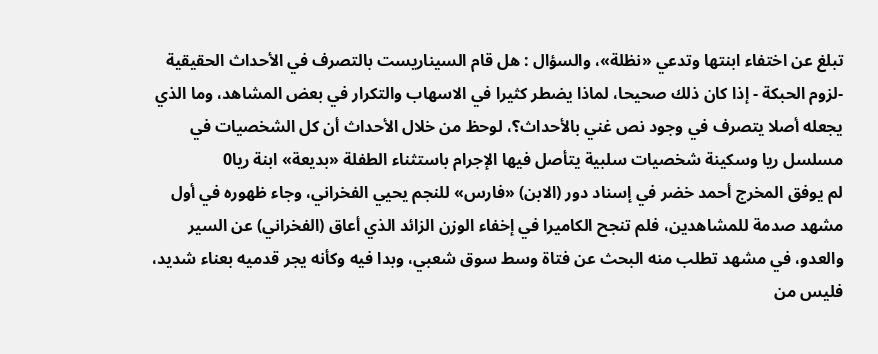تبلغ عن اختفاء ابنتها وتدعي «نظلة»، والسؤال : هل قام السيناريست بالتصرف في الأحداث الحقيقية -لزوم الحبكة - إذا كان ذلك صحيحا، لماذا يضطر كثيرا في الاسهاب والتكرار في بعض المشاهد، وما الذي يجعله أصلا يتصرف في وجود نص غني بالأحداث؟، لوحظ من خلال الأحداث أن كل الشخصيات في مسلسل ريا وسكينة شخصيات سلبية يتأصل فيها الإجرام باستثناء الطفلة «بديعة» ابنة ريا0
لم يوفق المخرج أحمد خضر في إسناد دور (الابن) «فارس» للنجم يحيي الفخراني، وجاء ظهوره في أول مشهد صدمة للمشاهدين، فلم تنجح الكاميرا في إخفاء الوزن الزائد الذي أعاق (الفخراني) عن السير والعدو، في مشهد تطلب منه البحث عن فتاة وسط سوق شعبي، وبدا فيه وكأنه يجر قدميه بعناء شديد، فليس من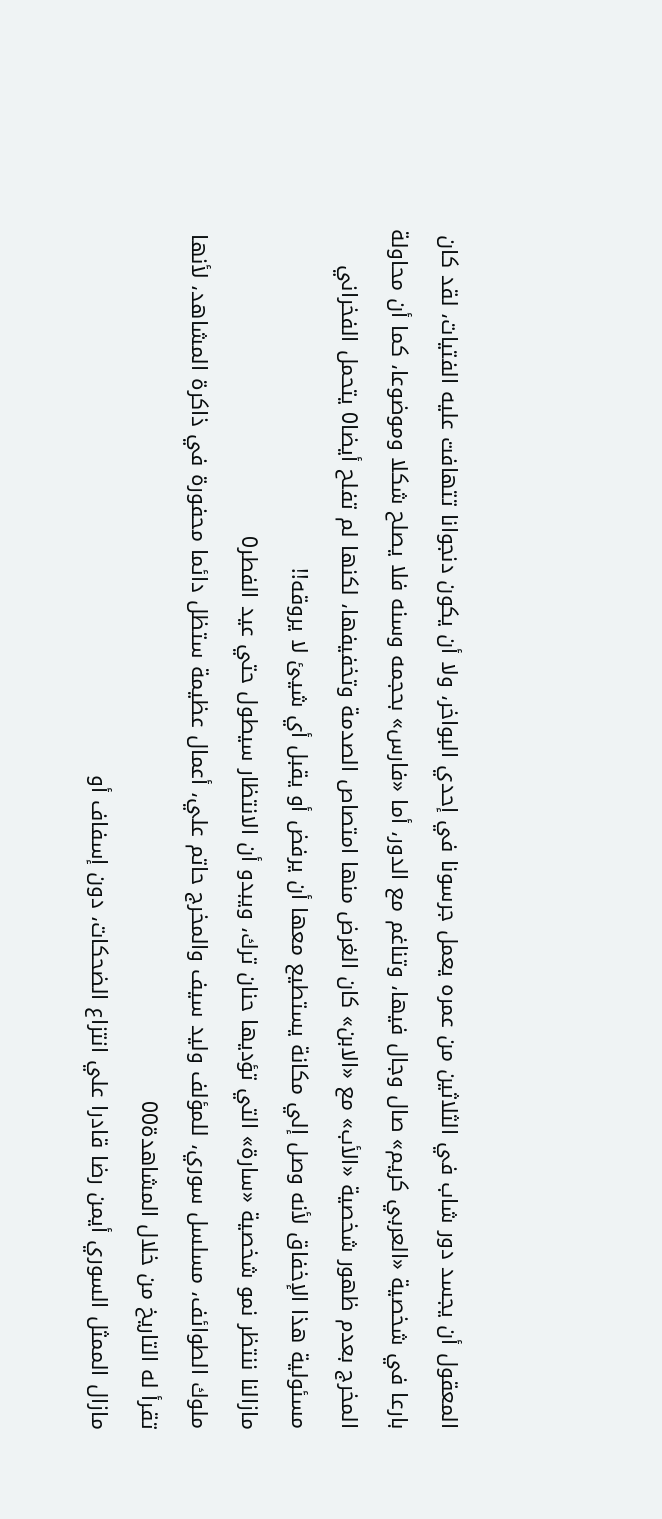المعقول أن يجسد دور شاب في الثلاثين من عمره يعمل جرسونا في إحدي البواخر، ولا أن يكون دنجوانا تتهافت عليه الفتيات، لقد كان بارعا في شخصية «العربي كريم» صال وجال فيها، وتناغم مع الدور، أما «فارس» بحجمه وسنه فلا يصلح شكلا وموضوعا، كما أن محاولة المخرج بعدم ظهور شخصية «الأب» مع «الابن» كان الغرض منها امتصاص الصدمة وتخفيفها، لكنها لم تفلح أيضا0 يتحمل الفخراني مسئولية هذا الإخفاق لأنه وصل إلي مكانة يستطيع معها أن يرفض أو يقبل أي شيئ لا يروقه!!
مازالنا ننتظر نمو شخصية «سارة» التي تؤديها حنان ترك، ويبدو أن الانتظار سيطول حتي عيد الفطر0
ملوك الطوائف، مسلسل سوري، للمؤلف وليد سيف والمخرج حاتم علي، أعمال عظيمة ستظل دائما محفورة في ذاكرة المشاهد، لأنها تقرأ له التاريخ من خلال المشاهدة00
مازال الممثل السوري أيمن رضا قادرا علي انتزاع الضحكات، دون إسفاف أو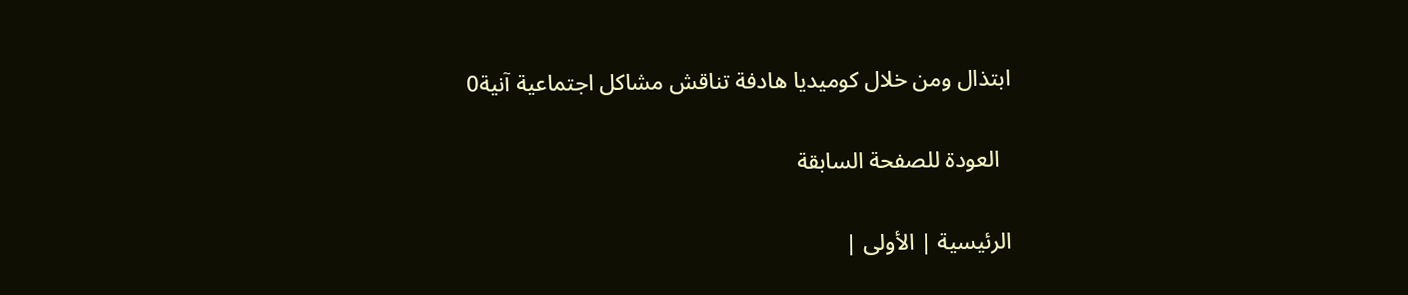ابتذال ومن خلال كوميديا هادفة تناقش مشاكل اجتماعية آنية0


  العودة للصفحة السابقة


الرئيسية | الأولى |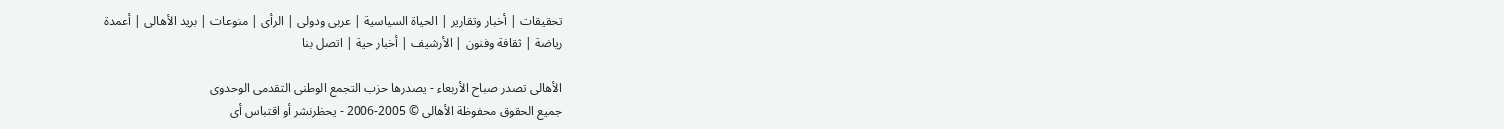تحقيقات | أخبار وتقارير | الحياة السياسية | عربى ودولى | الرأى | منوعات | بريد الأهالى | أعمدة
رياضة | ثقافة وفنون | الأرشيف | أخبار حية | اتصل بنا

الأهالى تصدر صباح الأربعاء - يصدرها حزب التجمع الوطنى التقدمى الوحدوى
جميع الحقوق محفوظة الأهالى © 2005-2006 - يحظرنشر أو اقتباس أى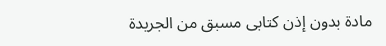مادة بدون إذن كتابى مسبق من الجريدة